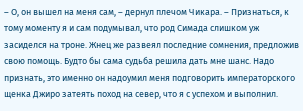– О, он вышел на меня сам, – дернул плечом Чикара. – Признаться, к тому моменту я и сам подумывал, что род Симада слишком уж засиделся на троне. Жнец же развеял последние сомнения, предложив свою помощь. Будто бы сама судьба решила дать мне шанс. Надо признать, это именно он надоумил меня подговорить императорского щенка Джиро затеять поход на север, что я с успехом и выполнил.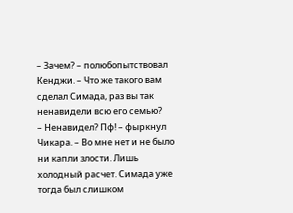– Зачем? – полюбопытствовал Кенджи. – Что же такого вам сделал Симада, раз вы так ненавидели всю его семью?
– Ненавидел? Пф! – фыркнул Чикара. – Во мне нет и не было ни капли злости. Лишь холодный расчет. Симада уже тогда был слишком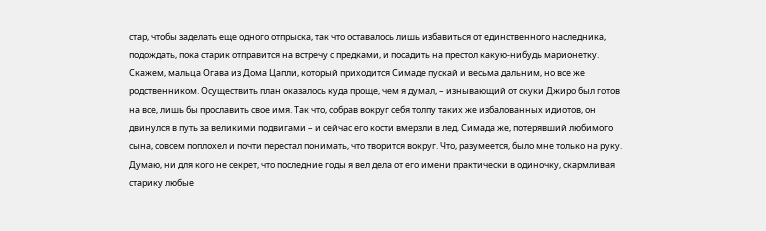стар, чтобы заделать еще одного отпрыска, так что оставалось лишь избавиться от единственного наследника, подождать, пока старик отправится на встречу с предками, и посадить на престол какую-нибудь марионетку. Скажем, мальца Огава из Дома Цапли, который приходится Симаде пускай и весьма дальним, но все же родственником. Осуществить план оказалось куда проще, чем я думал, – изнывающий от скуки Джиро был готов на все, лишь бы прославить свое имя. Так что, собрав вокруг себя толпу таких же избалованных идиотов, он двинулся в путь за великими подвигами – и сейчас его кости вмерзли в лед. Симада же, потерявший любимого сына, совсем поплохел и почти перестал понимать, что творится вокруг. Что, разумеется, было мне только на руку. Думаю, ни для кого не секрет, что последние годы я вел дела от его имени практически в одиночку, скармливая старику любые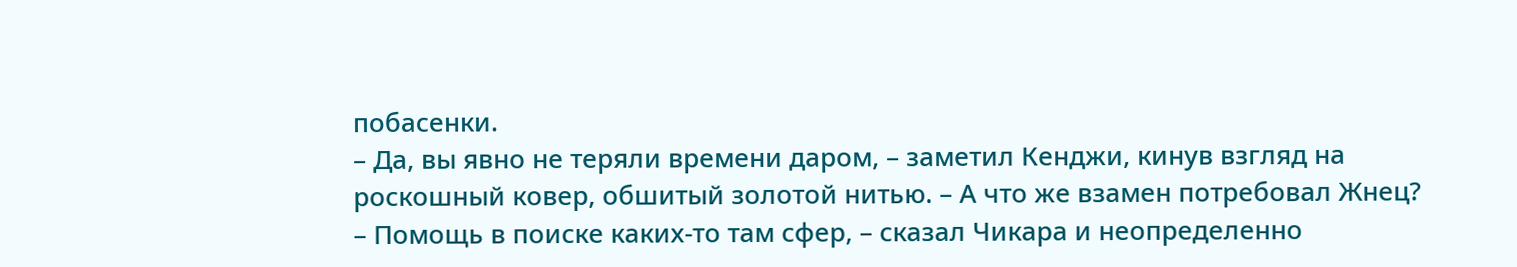побасенки.
– Да, вы явно не теряли времени даром, – заметил Кенджи, кинув взгляд на роскошный ковер, обшитый золотой нитью. – А что же взамен потребовал Жнец?
– Помощь в поиске каких-то там сфер, – сказал Чикара и неопределенно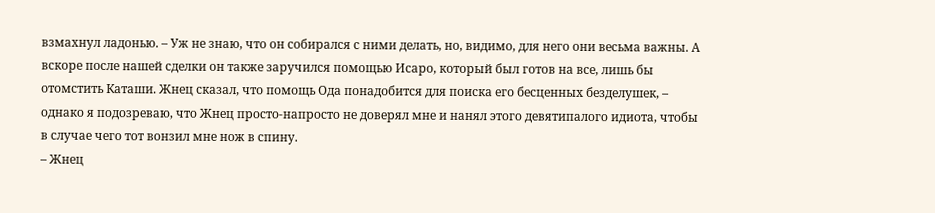взмахнул ладонью. – Уж не знаю, что он собирался с ними делать, но, видимо, для него они весьма важны. А вскоре после нашей сделки он также заручился помощью Исаро, который был готов на все, лишь бы отомстить Каташи. Жнец сказал, что помощь Ода понадобится для поиска его бесценных безделушек, – однако я подозреваю, что Жнец просто-напросто не доверял мне и нанял этого девятипалого идиота, чтобы в случае чего тот вонзил мне нож в спину.
– Жнец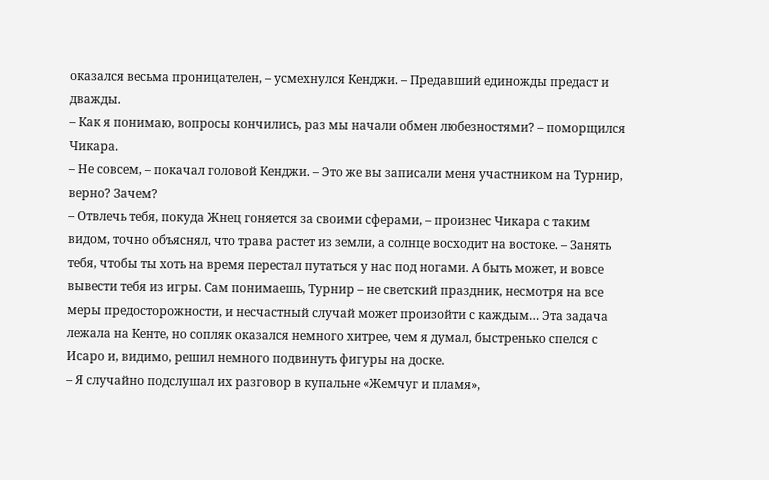оказался весьма проницателен, – усмехнулся Кенджи. – Предавший единожды предаст и дважды.
– Как я понимаю, вопросы кончились, раз мы начали обмен любезностями? – поморщился Чикара.
– Не совсем, – покачал головой Кенджи. – Это же вы записали меня участником на Турнир, верно? Зачем?
– Отвлечь тебя, покуда Жнец гоняется за своими сферами, – произнес Чикара с таким видом, точно объяснял, что трава растет из земли, а солнце восходит на востоке. – Занять тебя, чтобы ты хоть на время перестал путаться у нас под ногами. А быть может, и вовсе вывести тебя из игры. Сам понимаешь, Турнир – не светский праздник, несмотря на все меры предосторожности, и несчастный случай может произойти с каждым… Эта задача лежала на Кенте, но сопляк оказался немного хитрее, чем я думал, быстренько спелся с Исаро и, видимо, решил немного подвинуть фигуры на доске.
– Я случайно подслушал их разговор в купальне «Жемчуг и пламя»,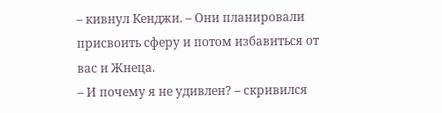– кивнул Кенджи. – Они планировали присвоить сферу и потом избавиться от вас и Жнеца.
– И почему я не удивлен? – скривился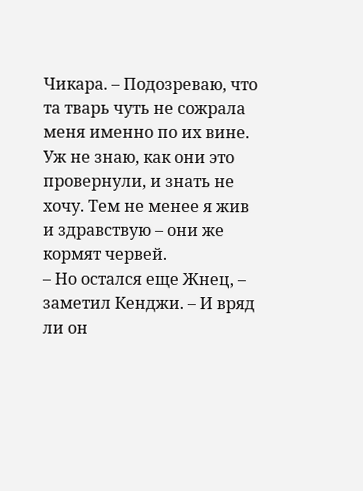Чикара. – Подозреваю, что та тварь чуть не сожрала меня именно по их вине. Уж не знаю, как они это провернули, и знать не хочу. Тем не менее я жив и здравствую – они же кормят червей.
– Но остался еще Жнец, – заметил Кенджи. – И вряд ли он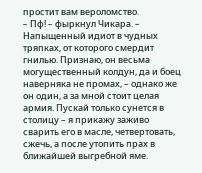простит вам вероломство.
– Пф! – фыркнул Чикара. – Напыщенный идиот в чудных тряпках, от которого смердит гнилью. Признаю, он весьма могущественный колдун, да и боец наверняка не промах, – однако же он один, а за мной стоит целая армия. Пускай только сунется в столицу – я прикажу заживо сварить его в масле, четвертовать, сжечь, а после утопить прах в ближайшей выгребной яме.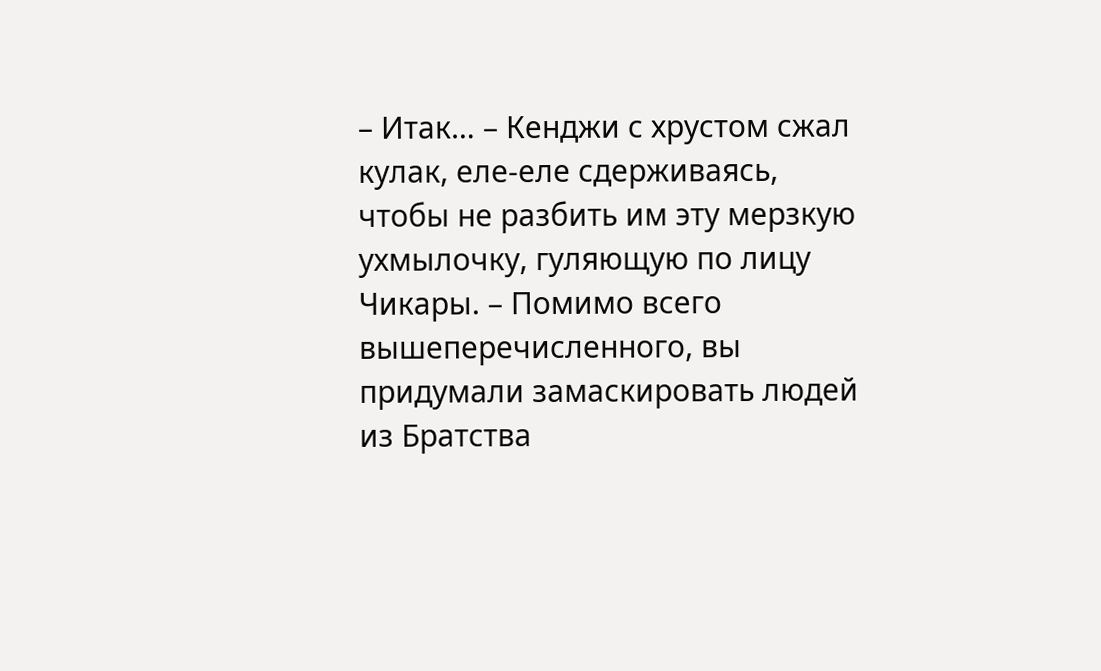– Итак… – Кенджи с хрустом сжал кулак, еле-еле сдерживаясь, чтобы не разбить им эту мерзкую ухмылочку, гуляющую по лицу Чикары. – Помимо всего вышеперечисленного, вы придумали замаскировать людей из Братства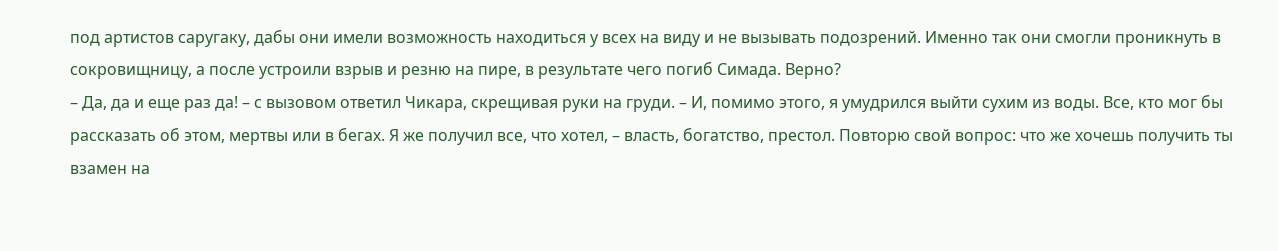под артистов саругаку, дабы они имели возможность находиться у всех на виду и не вызывать подозрений. Именно так они смогли проникнуть в сокровищницу, а после устроили взрыв и резню на пире, в результате чего погиб Симада. Верно?
– Да, да и еще раз да! – с вызовом ответил Чикара, скрещивая руки на груди. – И, помимо этого, я умудрился выйти сухим из воды. Все, кто мог бы рассказать об этом, мертвы или в бегах. Я же получил все, что хотел, – власть, богатство, престол. Повторю свой вопрос: что же хочешь получить ты взамен на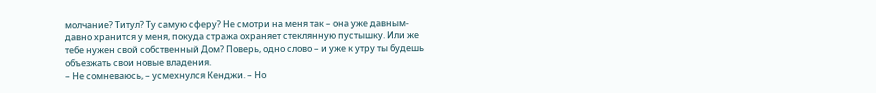молчание? Титул? Ту самую сферу? Не смотри на меня так – она уже давным-давно хранится у меня, покуда стража охраняет стеклянную пустышку. Или же тебе нужен свой собственный Дом? Поверь, одно слово – и уже к утру ты будешь объезжать свои новые владения.
– Не сомневаюсь, – усмехнулся Кенджи. – Но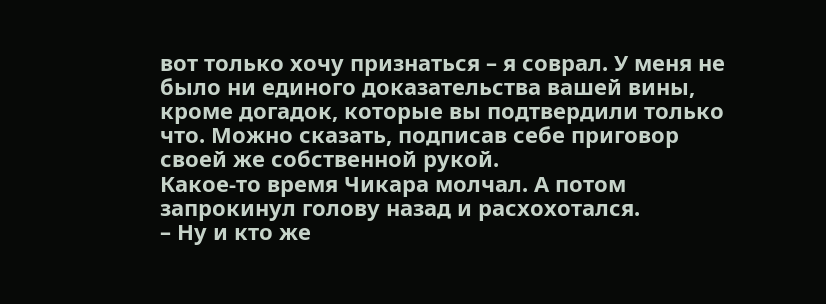вот только хочу признаться – я соврал. У меня не было ни единого доказательства вашей вины, кроме догадок, которые вы подтвердили только что. Можно сказать, подписав себе приговор своей же собственной рукой.
Какое-то время Чикара молчал. А потом запрокинул голову назад и расхохотался.
– Ну и кто же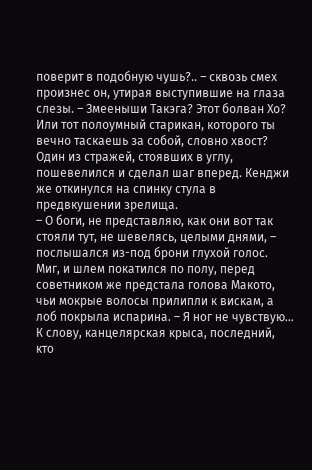поверит в подобную чушь?.. – сквозь смех произнес он, утирая выступившие на глаза слезы. – Змееныши Такэга? Этот болван Хо? Или тот полоумный старикан, которого ты вечно таскаешь за собой, словно хвост?
Один из стражей, стоявших в углу, пошевелился и сделал шаг вперед. Кенджи же откинулся на спинку стула в предвкушении зрелища.
– О боги, не представляю, как они вот так стояли тут, не шевелясь, целыми днями, – послышался из-под брони глухой голос. Миг, и шлем покатился по полу, перед советником же предстала голова Макото, чьи мокрые волосы прилипли к вискам, а лоб покрыла испарина. – Я ног не чувствую… К слову, канцелярская крыса, последний, кто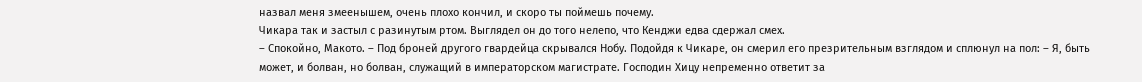назвал меня змеенышем, очень плохо кончил, и скоро ты поймешь почему.
Чикара так и застыл с разинутым ртом. Выглядел он до того нелепо, что Кенджи едва сдержал смех.
– Спокойно, Макото. – Под броней другого гвардейца скрывался Нобу. Подойдя к Чикаре, он смерил его презрительным взглядом и сплюнул на пол: – Я, быть может, и болван, но болван, служащий в императорском магистрате. Господин Хицу непременно ответит за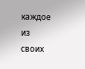каждое из своих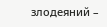злодеяний –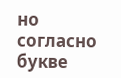но согласно букве